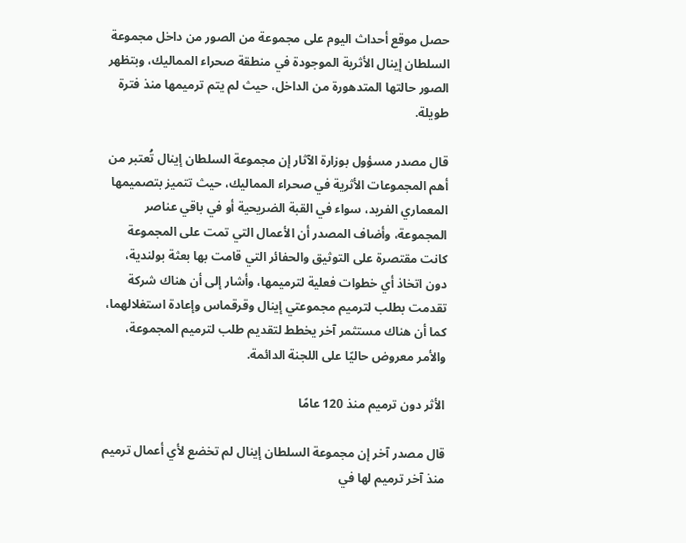حصل موقع أحداث اليوم على مجموعة من الصور من داخل مجموعة السلطان إينال الأثرية الموجودة في منطقة صحراء المماليك، وبتظهر الصور حالتها المتدهورة من الداخل، حيث لم يتم ترميمها منذ فترة طويلة.

قال مصدر مسؤول بوزارة الآثار إن مجموعة السلطان إينال تُعتبر من أهم المجموعات الأثرية في صحراء المماليك، حيث تتميز بتصميمها المعماري الفريد، سواء في القبة الضريحية أو في باقي عناصر المجموعة، وأضاف المصدر أن الأعمال التي تمت على المجموعة كانت مقتصرة على التوثيق والحفائر التي قامت بها بعثة بولندية، دون اتخاذ أي خطوات فعلية لترميمها، وأشار إلى أن هناك شركة تقدمت بطلب لترميم مجموعتي إينال وقرقماس وإعادة استغلالهما، كما أن هناك مستثمر آخر يخطط لتقديم طلب لترميم المجموعة، والأمر معروض حاليًا على اللجنة الدائمة.

الأثر دون ترميم منذ 120 عامًا

قال مصدر آخر إن مجموعة السلطان إينال لم تخضع لأي أعمال ترميم منذ آخر ترميم لها في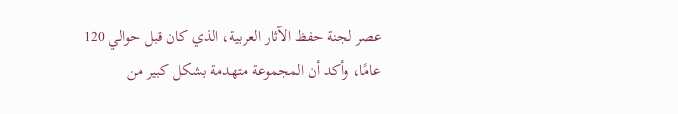عصر لجنة حفظ الآثار العربية، الذي كان قبل حوالي 120 عامًا، وأكد أن المجموعة متهدمة بشكل كبير من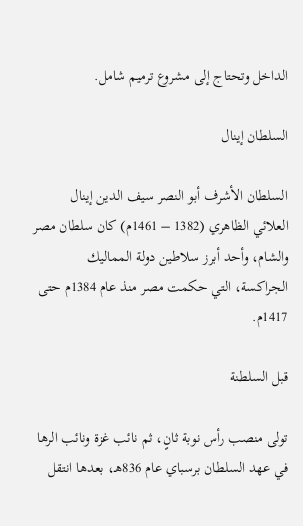الداخل وتحتاج إلى مشروع ترميم شامل.

السلطان إينال

السلطان الأشرف أبو النصر سيف الدين إينال العلائي الظاهري (1382 – 1461م) كان سلطان مصر والشام، وأحد أبرز سلاطين دولة المماليك الجراكسة، التي حكمت مصر منذ عام 1384م حتى 1417م.

قبل السلطنة

تولى منصب رأس نوبة ثانٍ، ثم نائب غزة ونائب الرها في عهد السلطان برسباي عام 836هـ، بعدها انتقل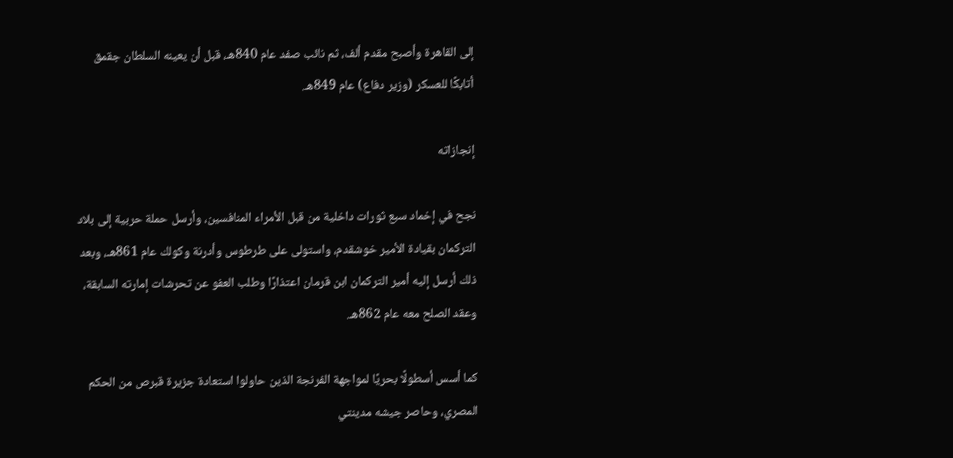إلى القاهرة وأصبح مقدم ألف، ثم نائب صفد عام 840هـ، قبل أن يعينه السلطان جقمق أتابكًا للعسكر (وزير دفاع) عام 849هـ.

إنجازاته

نجح في إخماد سبع ثورات داخلية من قبل الأمراء المنافسين، وأرسل حملة حربية إلى بلاد التركمان بقيادة الأمير خوشقدم، واستولى على طرطوس وأدرنة وكولك عام 861هـ، وبعد ذلك أرسل إليه أمير التركمان ابن قرمان اعتذارًا وطلب العفو عن تحرشات إمارته السابقة، وعقد الصلح معه عام 862هـ.

كما أسس أسطولًا بحريًا لمواجهة الفرنجة الذين حاولوا استعادة جزيرة قبرص من الحكم المصري، وحاصر جيشه مدينتي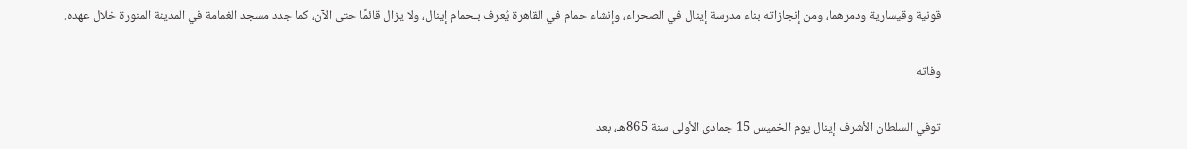قونية وقيسارية ودمرهما، ومن إنجازاته بناء مدرسة إينال في الصحراء، وإنشاء حمام في القاهرة يُعرف بـحمام إينال، ولا يزال قائمًا حتى الآن، كما جدد مسجد الغمامة في المدينة المنورة خلال عهده.

وفاته

توفي السلطان الأشرف إينال يوم الخميس 15 جمادى الأولى سنة 865هـ، بعد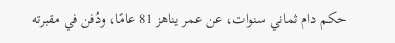حكم دام ثماني سنوات، عن عمر يناهز 81 عامًا، ودُفن في مقبرته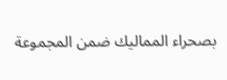بصحراء المماليك ضمن المجموعة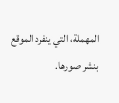المهملة، التي ينفرد الموقع بنشر صورها.